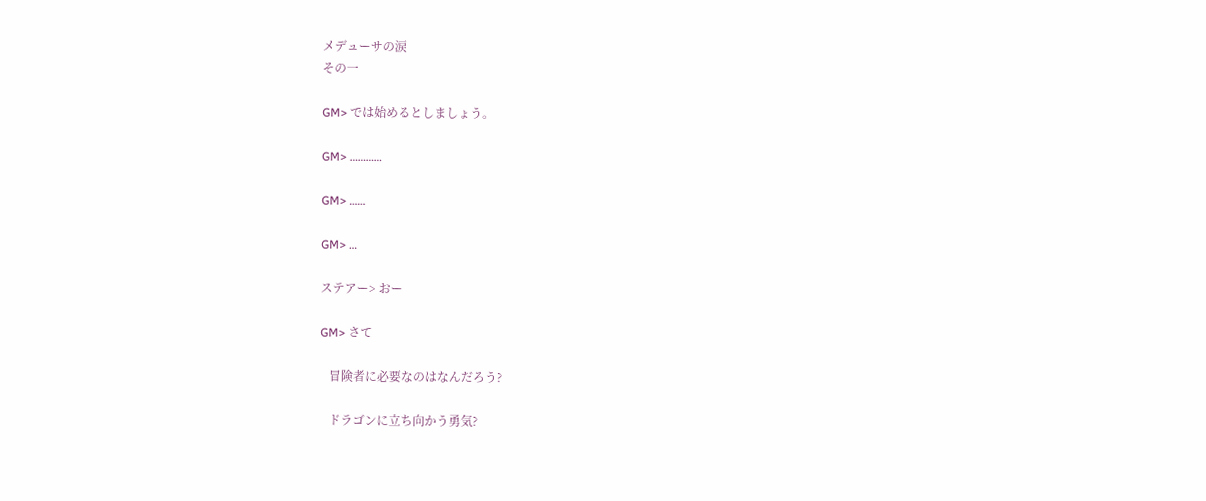メデューサの涙
その一

GM> では始めるとしましょう。

GM> …………

GM> ……

GM> …

ステアー> おー

GM> さて

   冒険者に必要なのはなんだろう?

   ドラゴンに立ち向かう勇気?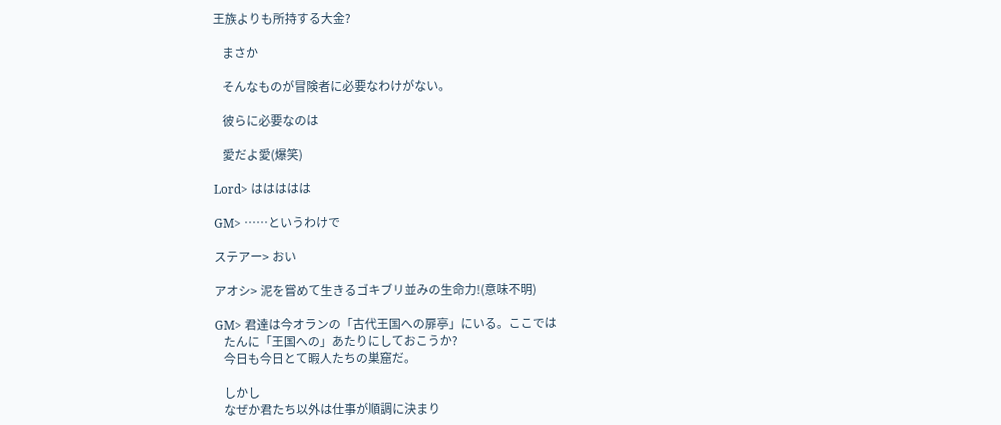王族よりも所持する大金?

   まさか

   そんなものが冒険者に必要なわけがない。

   彼らに必要なのは

   愛だよ愛(爆笑)

Lord> ははははは

GM> ……というわけで

ステアー> おい

アオシ> 泥を嘗めて生きるゴキブリ並みの生命力!(意味不明)

GM> 君達は今オランの「古代王国への扉亭」にいる。ここでは
   たんに「王国への」あたりにしておこうか?
   今日も今日とて暇人たちの巣窟だ。

   しかし
   なぜか君たち以外は仕事が順調に決まり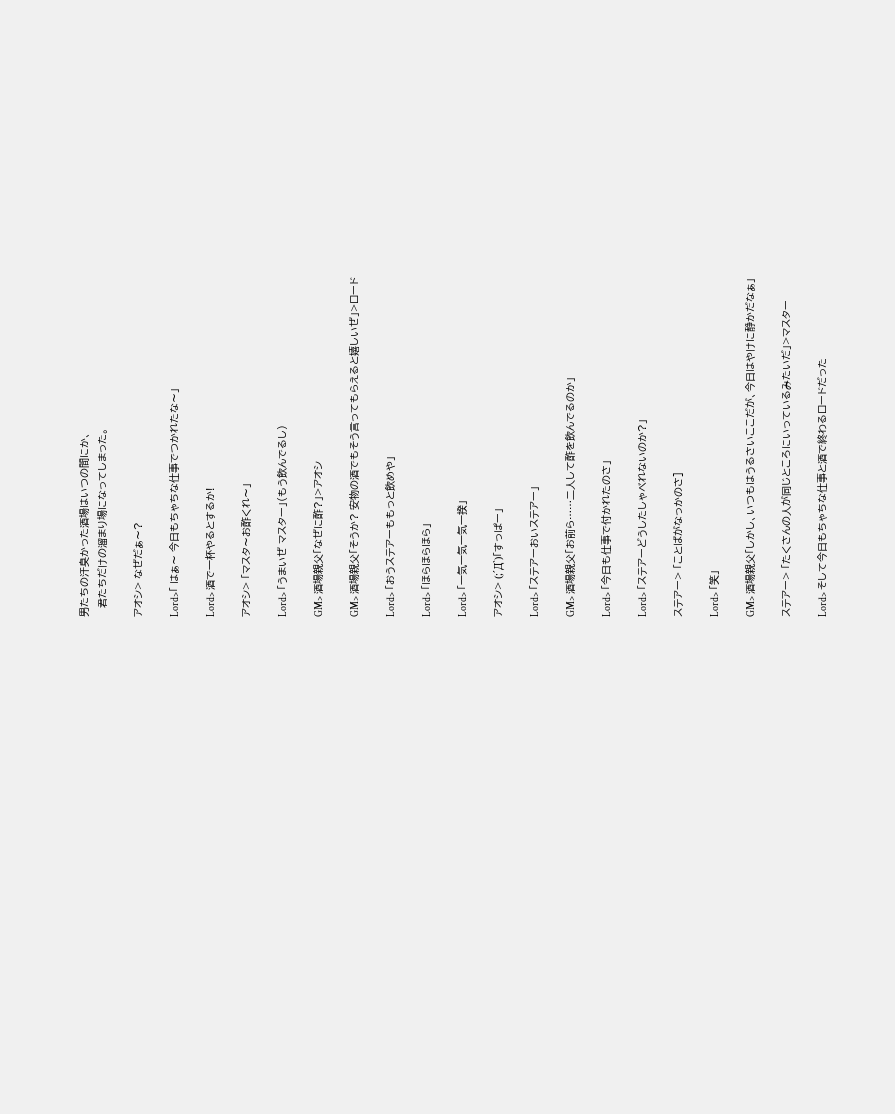男たちの汗臭かった酒場はいつの間にか、
   君たちだけの溜まり場になってしまった。

アオシ> なぜだぁ〜?

Lord>「 はぁ〜 今日もちゃちな仕事でつかれたな〜」

Lord> 酒で一杯やるとするか!

アオシ> 「マスタ〜お酢くれ〜」

Lord> 「うまいぜ マスター」(もう飲んでるし)

GM> 酒場親父「なぜに酢?」>アオシ

GM> 酒場親父「そうか? 安物の酒でもそう言ってもらえると嬉しいぜ」>ロード

Lord> 「おうステアーももっと飲めや」

Lord> 「ほらほらほら」

Lord> 「一気一気一気一揆」

アオシ> (;´Д`)「すっぱー」

Lord> 「ステアーおいステアー」

GM> 酒場親父「お前ら……二人して酢を飲んでるのか」

Lord> 「今日も仕事で付かれたのさ」

Lord> 「ステアーどうしたしゃべれないのか?」

ステアー> 「ことばがなっかのさ]

Lord> 「笑」

GM> 酒場親父「しかし、いつもはうるさいここだが、今日はやけに静かだなぁ」

ステアー> 「たくさんの人が同じところにいっているみたいだ」>マスター

Lord> そして今日もちゃちな仕事と酒で終わるロードだった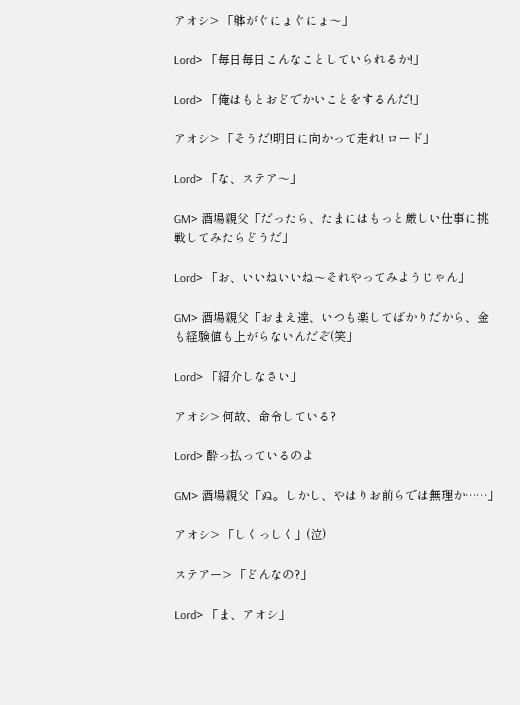アオシ> 「躰がぐにょぐにょ〜」

Lord> 「毎日毎日こんなことしていられるか!」

Lord> 「俺はもとおどでかいことをするんだ!」

アオシ> 「そうだ!明日に向かって走れ! ロード」

Lord> 「な、ステア〜」

GM> 酒場親父「だったら、たまにはもっと厳しい仕事に挑戦してみたらどうだ」

Lord> 「お、いいねいいね〜それやってみようじゃん」

GM> 酒場親父「おまえ達、いつも楽してばかりだから、金も経験値も上がらないんだぞ(笑」

Lord> 「紹介しなさい」

アオシ> 何故、命令している?

Lord> 酔っ払っているのよ

GM> 酒場親父「ぬ。しかし、やはりお前らでは無理か……」

アオシ> 「しくっしく」(泣)

ステアー> 「どんなの?」

Lord> 「ま、アオシ」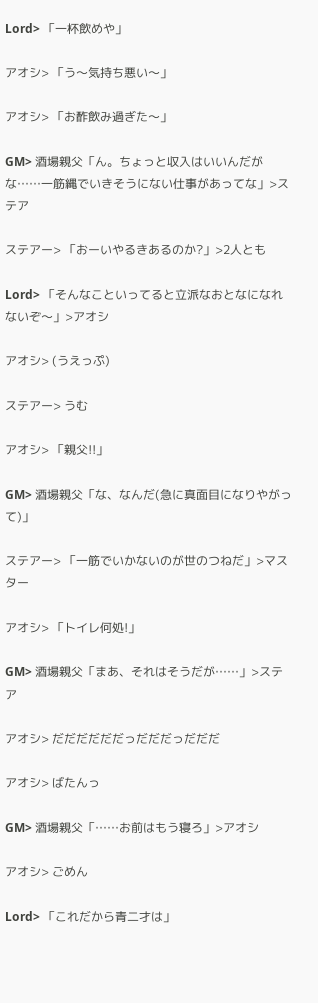Lord> 「一杯飲めや」

アオシ> 「う〜気持ち悪い〜」

アオシ> 「お酢飲み過ぎた〜」

GM> 酒場親父「ん。ちょっと収入はいいんだがな……一筋縄でいきそうにない仕事があってな」>ステア

ステアー> 「おーいやるきあるのか?」>2人とも

Lord> 「そんなこといってると立派なおとなになれないぞ〜」>アオシ

アオシ> (うえっぷ)

ステアー> うむ

アオシ> 「親父!!」

GM> 酒場親父「な、なんだ(急に真面目になりやがって)」

ステアー> 「一筋でいかないのが世のつねだ」>マスター

アオシ> 「トイレ何処!」

GM> 酒場親父「まあ、それはそうだが……」>ステア

アオシ> だだだだだだっだだだっだだだ

アオシ> ばたんっ

GM> 酒場親父「……お前はもう寝ろ」>アオシ

アオシ> ごめん

Lord> 「これだから青二才は」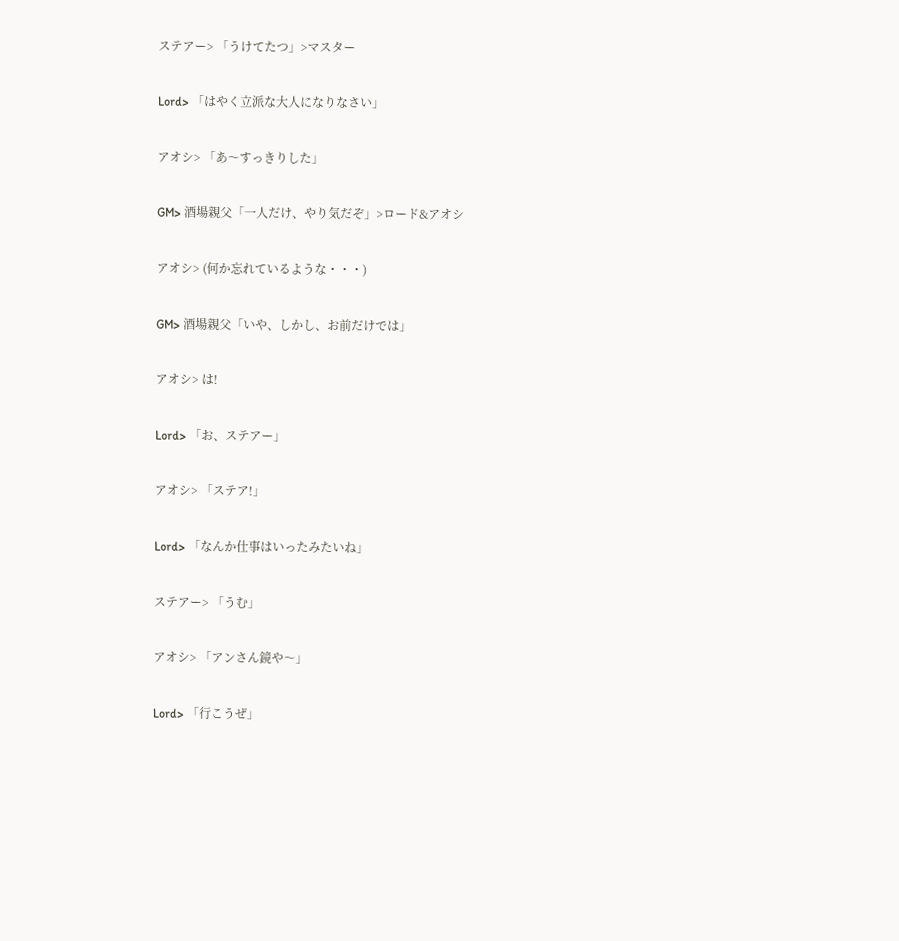ステアー> 「うけてたつ」>マスター

Lord> 「はやく立派な大人になりなさい」

アオシ> 「あ〜すっきりした」

GM> 酒場親父「一人だけ、やり気だぞ」>ロード&アオシ

アオシ> (何か忘れているような・・・)

GM> 酒場親父「いや、しかし、お前だけでは」

アオシ> は!

Lord> 「お、ステアー」

アオシ> 「ステア!」

Lord> 「なんか仕事はいったみたいね」

ステアー> 「うむ」

アオシ> 「アンさん鏡や〜」

Lord> 「行こうぜ」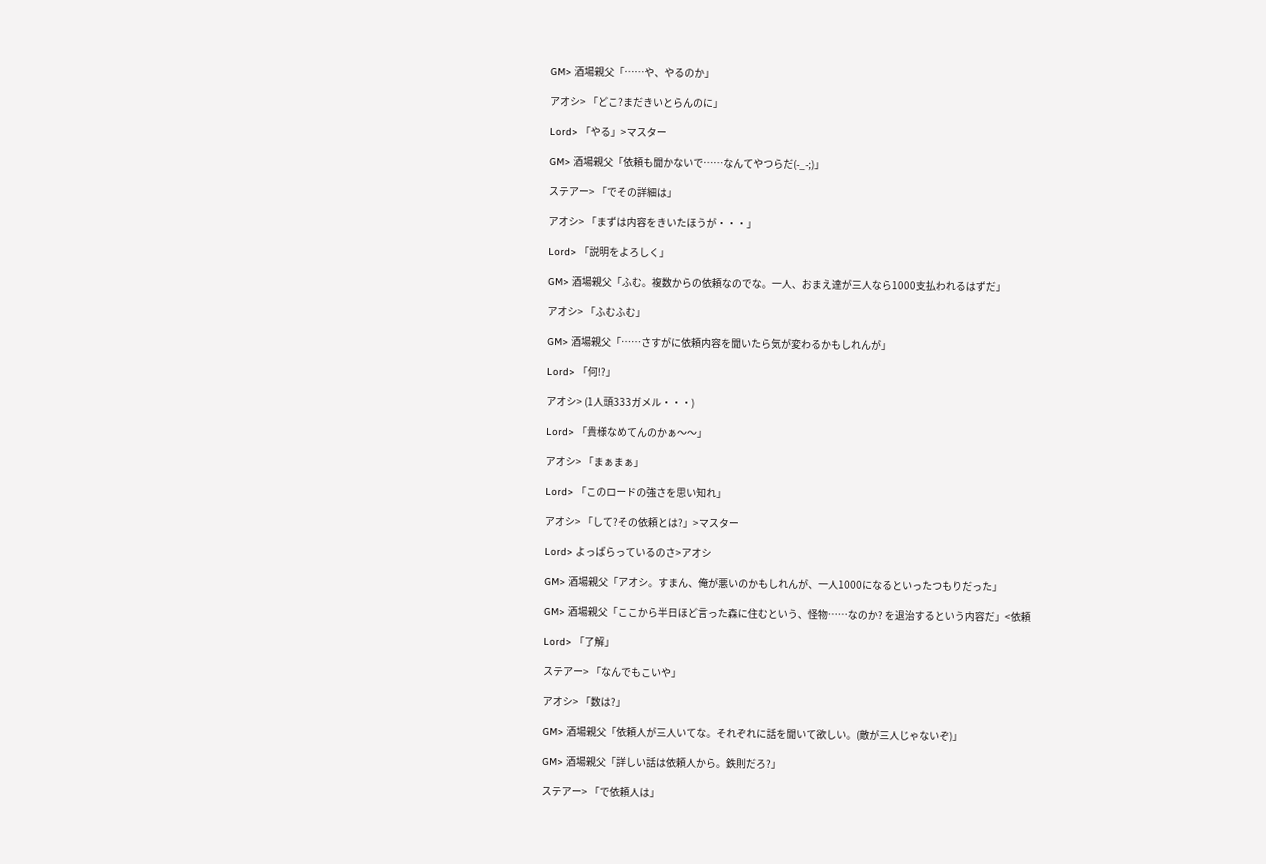GM> 酒場親父「……や、やるのか」

アオシ> 「どこ?まだきいとらんのに」

Lord> 「やる」>マスター

GM> 酒場親父「依頼も聞かないで……なんてやつらだ(-_-;)」

ステアー> 「でその詳細は」

アオシ> 「まずは内容をきいたほうが・・・」

Lord> 「説明をよろしく」

GM> 酒場親父「ふむ。複数からの依頼なのでな。一人、おまえ達が三人なら1000支払われるはずだ」

アオシ> 「ふむふむ」

GM> 酒場親父「……さすがに依頼内容を聞いたら気が変わるかもしれんが」

Lord> 「何!?」

アオシ> (1人頭333ガメル・・・)

Lord> 「貴様なめてんのかぁ〜〜」

アオシ> 「まぁまぁ」

Lord> 「このロードの強さを思い知れ」

アオシ> 「して?その依頼とは?」>マスター

Lord> よっぱらっているのさ>アオシ

GM> 酒場親父「アオシ。すまん、俺が悪いのかもしれんが、一人1000になるといったつもりだった」

GM> 酒場親父「ここから半日ほど言った森に住むという、怪物……なのか? を退治するという内容だ」<依頼

Lord> 「了解」

ステアー> 「なんでもこいや」

アオシ> 「数は?」

GM> 酒場親父「依頼人が三人いてな。それぞれに話を聞いて欲しい。(敵が三人じゃないぞ)」

GM> 酒場親父「詳しい話は依頼人から。鉄則だろ?」

ステアー> 「で依頼人は」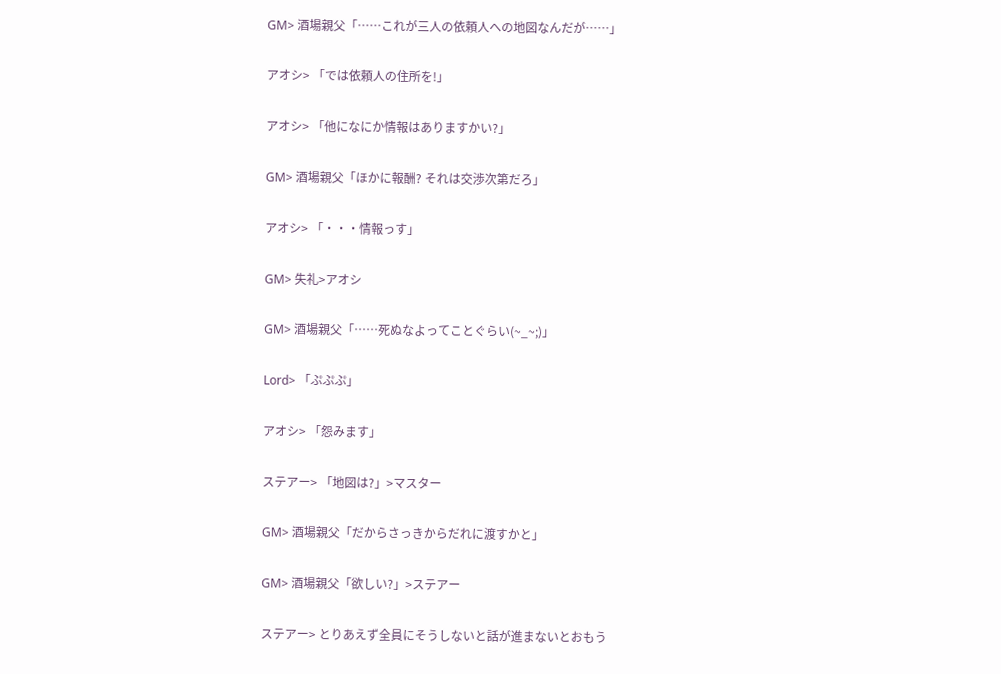GM> 酒場親父「……これが三人の依頼人への地図なんだが……」

アオシ> 「では依頼人の住所を!」

アオシ> 「他になにか情報はありますかい?」

GM> 酒場親父「ほかに報酬? それは交渉次第だろ」

アオシ> 「・・・情報っす」

GM> 失礼>アオシ

GM> 酒場親父「……死ぬなよってことぐらい(~_~;)」

Lord> 「ぷぷぷ」

アオシ> 「怨みます」

ステアー> 「地図は?」>マスター

GM> 酒場親父「だからさっきからだれに渡すかと」

GM> 酒場親父「欲しい?」>ステアー

ステアー> とりあえず全員にそうしないと話が進まないとおもう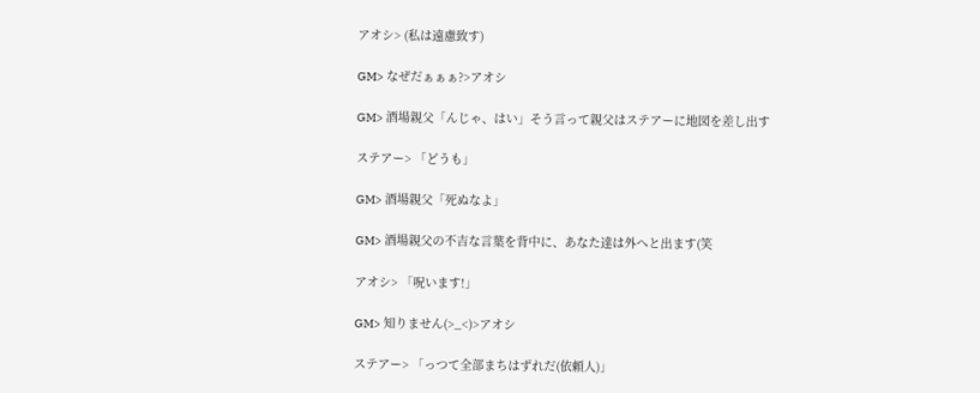アオシ> (私は遠慮致す)

GM> なぜだぁぁぁ?>アオシ

GM> 酒場親父「んじゃ、はい」そう言って親父はステアーに地図を差し出す

ステアー> 「どうも」

GM> 酒場親父「死ぬなよ」

GM> 酒場親父の不吉な言葉を背中に、あなた達は外へと出ます(笑

アオシ> 「呪います!」

GM> 知りません(>_<)>アオシ

ステアー> 「っつて全部まちはずれだ(依頼人)」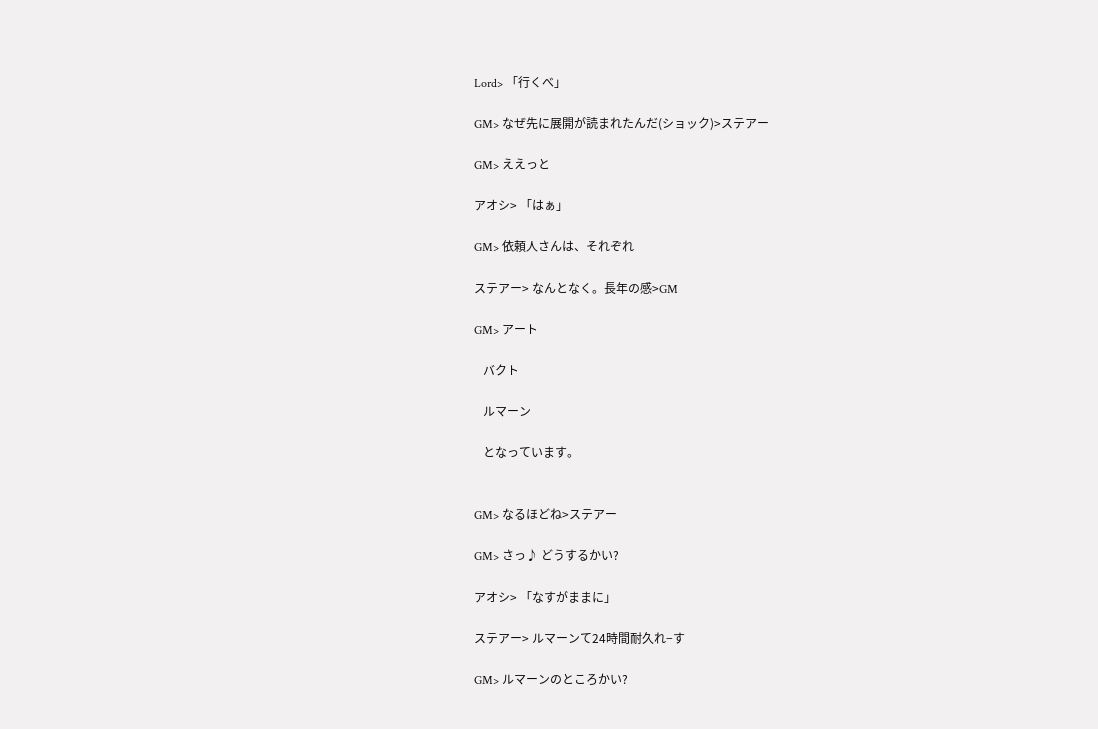Lord> 「行くべ」

GM> なぜ先に展開が読まれたんだ(ショック)>ステアー

GM> ええっと

アオシ> 「はぁ」

GM> 依頼人さんは、それぞれ

ステアー> なんとなく。長年の感>GM

GM> アート

   バクト

   ルマーン

   となっています。


GM> なるほどね>ステアー

GM> さっ♪ どうするかい?

アオシ> 「なすがままに」

ステアー> ルマーンて24時間耐久れ−す

GM> ルマーンのところかい?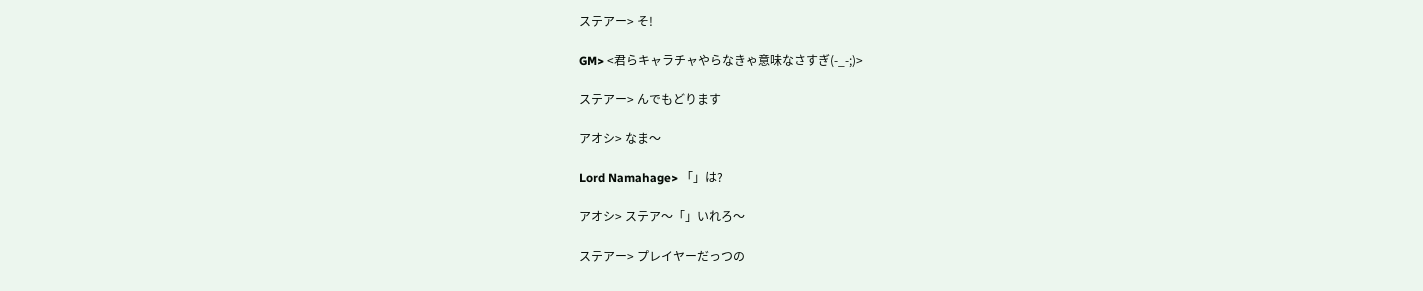ステアー> そ!

GM> <君らキャラチャやらなきゃ意味なさすぎ(-_-;)>

ステアー> んでもどります

アオシ> なま〜

Lord Namahage> 「」は?

アオシ> ステア〜「」いれろ〜

ステアー> プレイヤーだっつの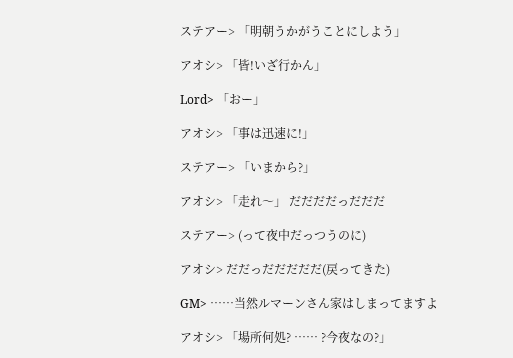ステアー> 「明朝うかがうことにしよう」

アオシ> 「皆!いざ行かん」

Lord> 「おー」

アオシ> 「事は迅速に!」

ステアー> 「いまから?」

アオシ> 「走れ〜」 だだだだっだだだ

ステアー> (って夜中だっつうのに)

アオシ> だだっだだだだだ(戻ってきた)

GM> ……当然ルマーンさん家はしまってますよ

アオシ> 「場所何処? …… ?今夜なの?」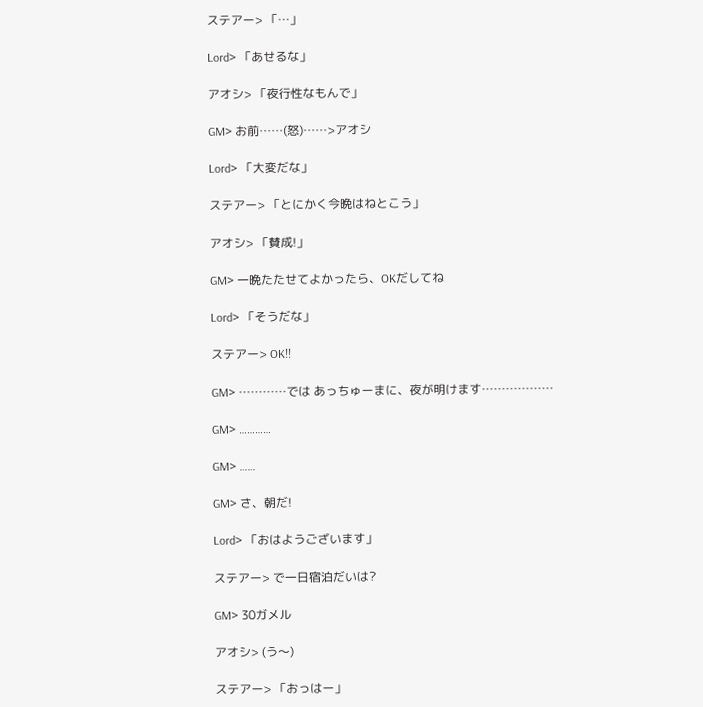ステアー> 「…」

Lord> 「あせるな」

アオシ> 「夜行性なもんで」

GM> お前……(怒)……>アオシ

Lord> 「大変だな」

ステアー> 「とにかく今晩はねとこう」

アオシ> 「賛成!」

GM> 一晩たたせてよかったら、OKだしてね

Lord> 「そうだな」

ステアー> OK!!

GM> …………では あっちゅーまに、夜が明けます………………

GM> …………

GM> ……

GM> さ、朝だ!

Lord> 「おはようございます」

ステアー> で一日宿泊だいは?

GM> 30ガメル

アオシ> (う〜)

ステアー> 「おっはー」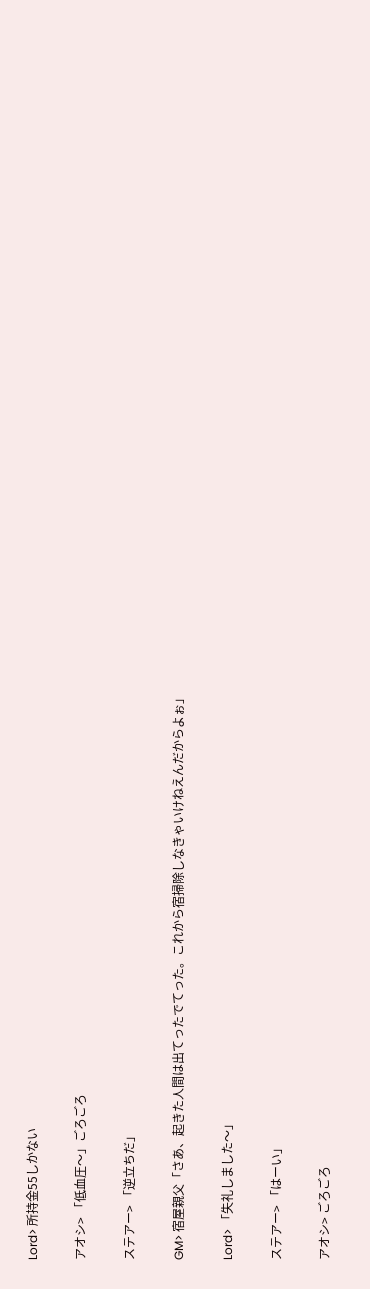Lord> 所持金55しかない

アオシ> 「低血圧〜」ごろごろ

ステアー> 「逆立ちだ」

GM> 宿屋親父「さあ、起きた人間は出てったでてった。これから宿掃除しなきゃいけねえんだからよぉ」

Lord> 「失礼しました〜」

ステアー> 「はーい」

アオシ> ごろごろ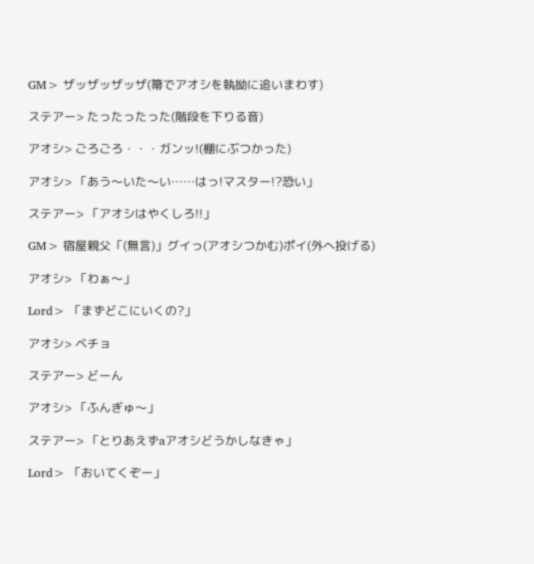GM> ザッザッザッザ(箒でアオシを執拗に追いまわす)

ステアー> たったったった(階段を下りる音)

アオシ> ごろごろ・・・ガンッ!(棚にぶつかった)

アオシ> 「あう〜いた〜い……はっ!マスター!?恐い」

ステアー> 「アオシはやくしろ!!」

GM> 宿屋親父「(無言)」グイっ(アオシつかむ)ポイ(外へ投げる)

アオシ> 「わぁ〜」

Lord> 「まずどこにいくの?」

アオシ> ベチョ

ステアー> どーん

アオシ> 「ふんぎゅ〜」

ステアー> 「とりあえずaアオシどうかしなきゃ」

Lord> 「おいてくぞー」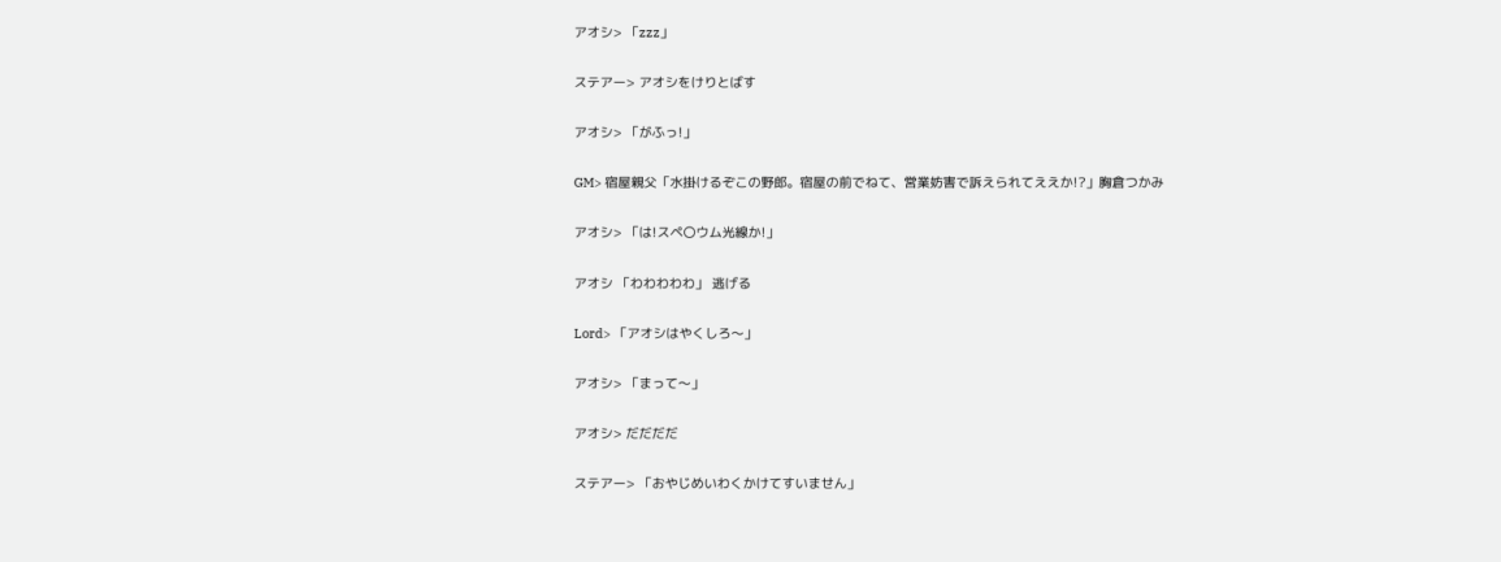アオシ> 「zzz」

ステアー> アオシをけりとばす

アオシ> 「がふっ!」

GM> 宿屋親父「水掛けるぞこの野郎。宿屋の前でねて、営業妨害で訴えられてええか!?」胸倉つかみ

アオシ> 「は!スペ〇ウム光線か!」

アオシ 「わわわわわ」 逃げる

Lord> 「アオシはやくしろ〜」

アオシ> 「まって〜」

アオシ> だだだだ

ステアー> 「おやじめいわくかけてすいません」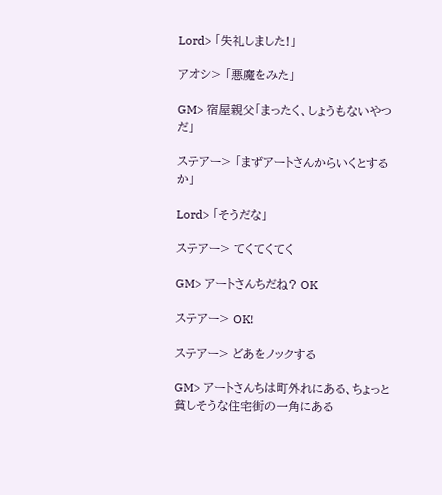Lord> 「失礼しました!」

アオシ> 「悪魔をみた」

GM> 宿屋親父「まったく、しょうもないやつだ」

ステアー> 「まずアートさんからいくとするか」

Lord> 「そうだな」

ステアー> てくてくてく

GM> アートさんちだね? OK

ステアー> OK!

ステアー> どあをノックする

GM> アートさんちは町外れにある、ちょっと貧しそうな住宅街の一角にある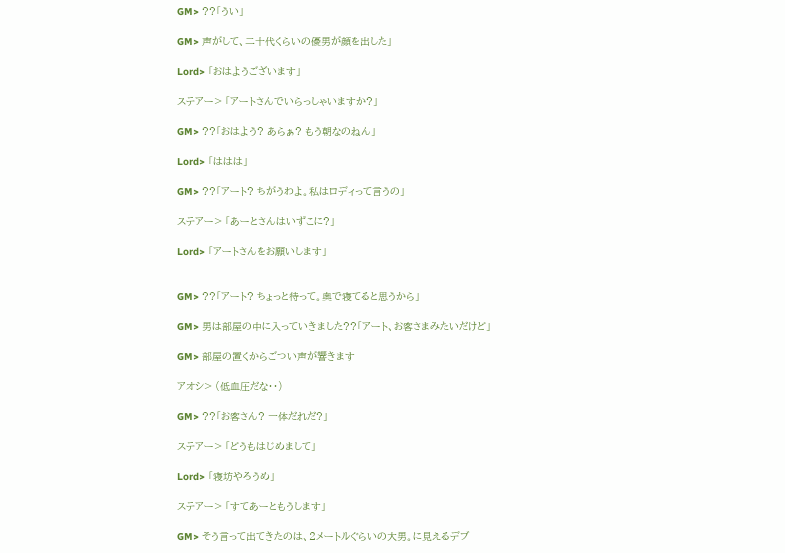GM> ??「うい」

GM> 声がして、二十代くらいの優男が顔を出した」

Lord> 「おはようございます」

ステアー> 「アートさんでいらっしゃいますか?」

GM> ??「おはよう? あらぁ? もう朝なのねん」

Lord> 「ははは」

GM> ??「アート? ちがうわよ。私はロディって言うの」

ステアー> 「あーとさんはいずこに?」

Lord> 「アートさんをお願いします」


GM> ??「アート? ちょっと待って。奥で寝てると思うから」

GM> 男は部屋の中に入っていきました??「アート、お客さまみたいだけど」

GM> 部屋の置くからごつい声が響きます

アオシ> (低血圧だな・・)

GM> ??「お客さん? 一体だれだ?」

ステアー> 「どうもはじめまして」

Lord> 「寝坊やろうめ」

ステアー> 「すてあーともうします」

GM> そう言って出てきたのは、2メートルぐらいの大男。に見えるデブ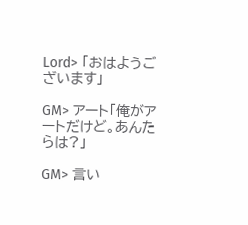Lord> 「おはようございます」

GM> アート「俺がアートだけど。あんたらは?」

GM> 言い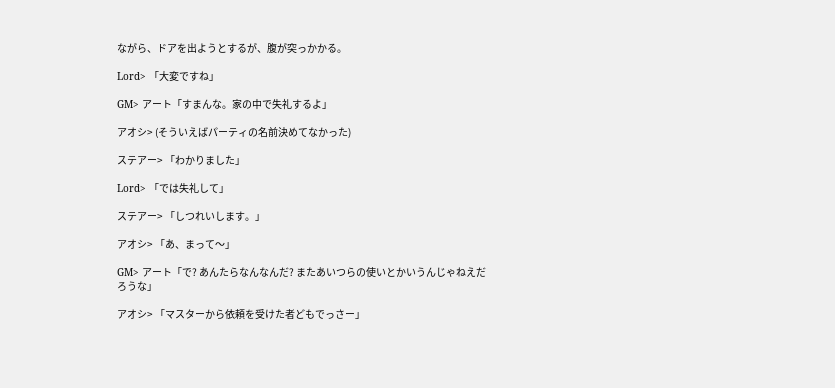ながら、ドアを出ようとするが、腹が突っかかる。

Lord> 「大変ですね」

GM> アート「すまんな。家の中で失礼するよ」

アオシ> (そういえばパーティの名前決めてなかった)

ステアー> 「わかりました」

Lord> 「では失礼して」

ステアー> 「しつれいします。」

アオシ> 「あ、まって〜」

GM> アート「で? あんたらなんなんだ? またあいつらの使いとかいうんじゃねえだろうな」

アオシ> 「マスターから依頼を受けた者どもでっさー」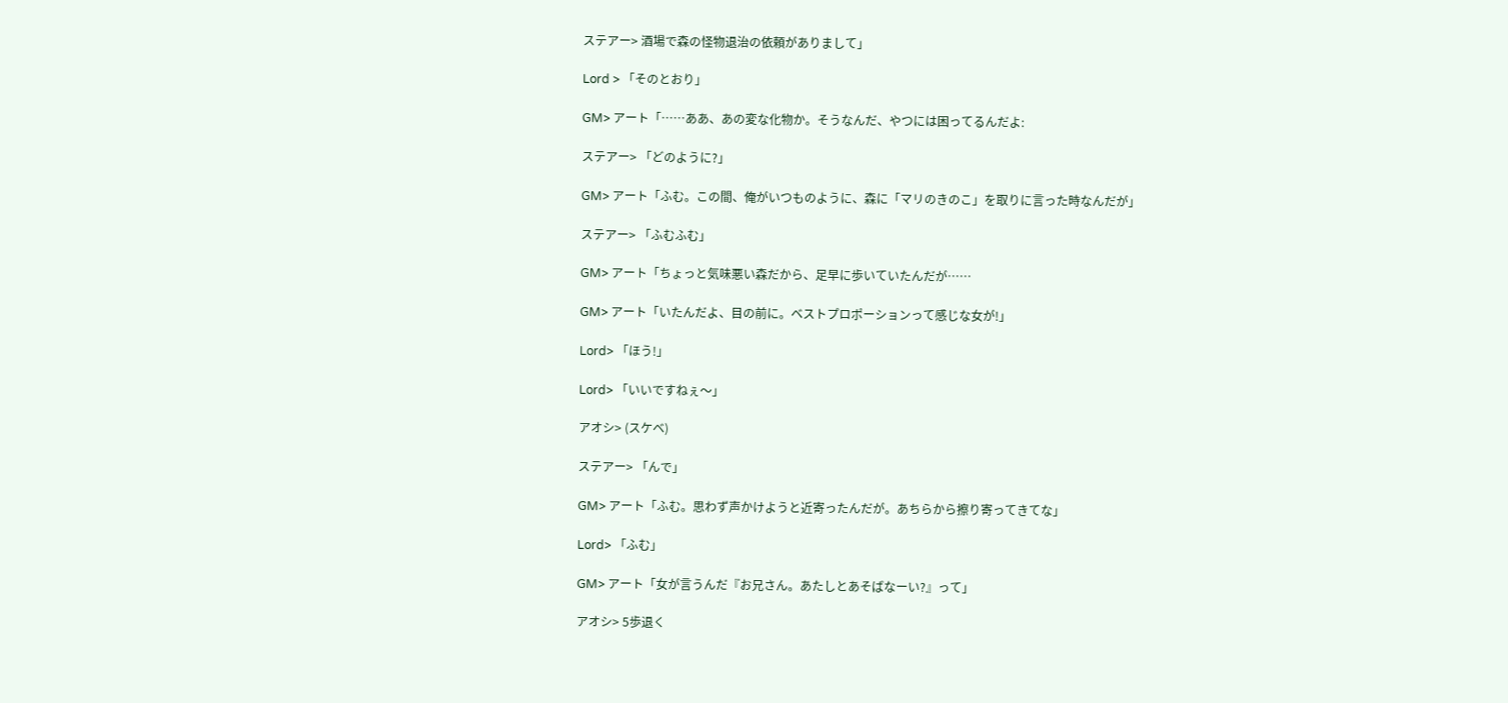ステアー> 酒場で森の怪物退治の依頼がありまして」

Lord > 「そのとおり」

GM> アート「……ああ、あの変な化物か。そうなんだ、やつには困ってるんだよ:

ステアー> 「どのように?」

GM> アート「ふむ。この間、俺がいつものように、森に「マリのきのこ」を取りに言った時なんだが」

ステアー> 「ふむふむ」

GM> アート「ちょっと気味悪い森だから、足早に歩いていたんだが……

GM> アート「いたんだよ、目の前に。ベストプロポーションって感じな女が!」

Lord> 「ほう!」

Lord> 「いいですねぇ〜」

アオシ> (スケベ)

ステアー> 「んで」

GM> アート「ふむ。思わず声かけようと近寄ったんだが。あちらから擦り寄ってきてな」

Lord> 「ふむ」

GM> アート「女が言うんだ『お兄さん。あたしとあそばなーい?』って」

アオシ> 5歩退く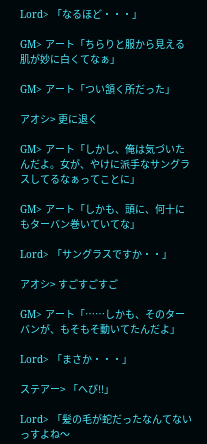Lord> 「なるほど・・・」

GM> アート「ちらりと服から見える肌が妙に白くてなぁ」

GM> アート「つい頷く所だった」

アオシ> 更に退く

GM> アート「しかし、俺は気づいたんだよ。女が、やけに派手なサングラスしてるなぁってことに」

GM> アート「しかも、頭に、何十にもターバン巻いていてな」

Lord> 「サングラスですか・・」

アオシ> すごすごすご

GM> アート「……しかも、そのターバンが、もそもそ動いてたんだよ」

Lord> 「まさか・・・」

ステアー> 「へび!!」

Lord> 「髪の毛が蛇だったなんてないっすよね〜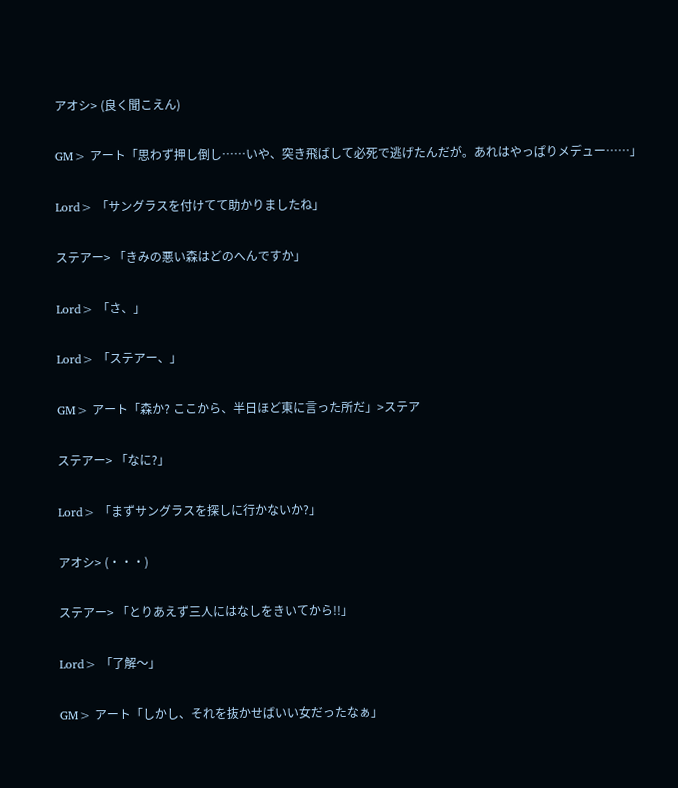アオシ> (良く聞こえん)

GM> アート「思わず押し倒し……いや、突き飛ばして必死で逃げたんだが。あれはやっぱりメデュー……」

Lord> 「サングラスを付けてて助かりましたね」

ステアー> 「きみの悪い森はどのへんですか」

Lord> 「さ、」

Lord> 「ステアー、」

GM> アート「森か? ここから、半日ほど東に言った所だ」>ステア

ステアー> 「なに?」

Lord> 「まずサングラスを探しに行かないか?」

アオシ> (・・・)

ステアー> 「とりあえず三人にはなしをきいてから!!」

Lord> 「了解〜」

GM> アート「しかし、それを抜かせばいい女だったなぁ」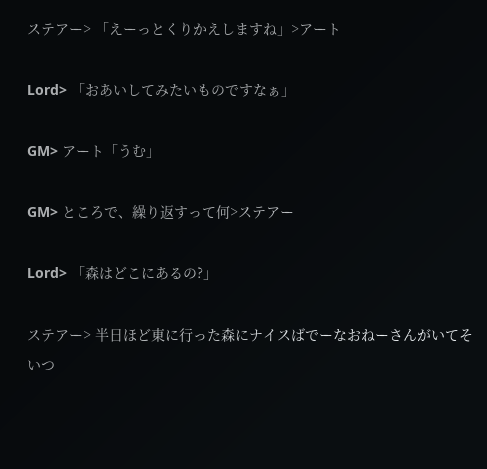ステアー> 「えーっとくりかえしますね」>アート

Lord> 「おあいしてみたいものですなぁ」

GM> アート「うむ」

GM> ところで、繰り返すって何>ステアー

Lord> 「森はどこにあるの?」

ステアー> 半日ほど東に行った森にナイスばでーなおねーさんがいてそいつ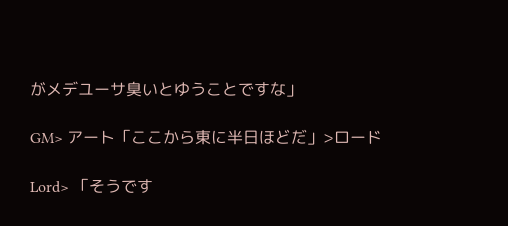がメデユーサ臭いとゆうことですな」

GM> アート「ここから東に半日ほどだ」>ロード

Lord> 「そうです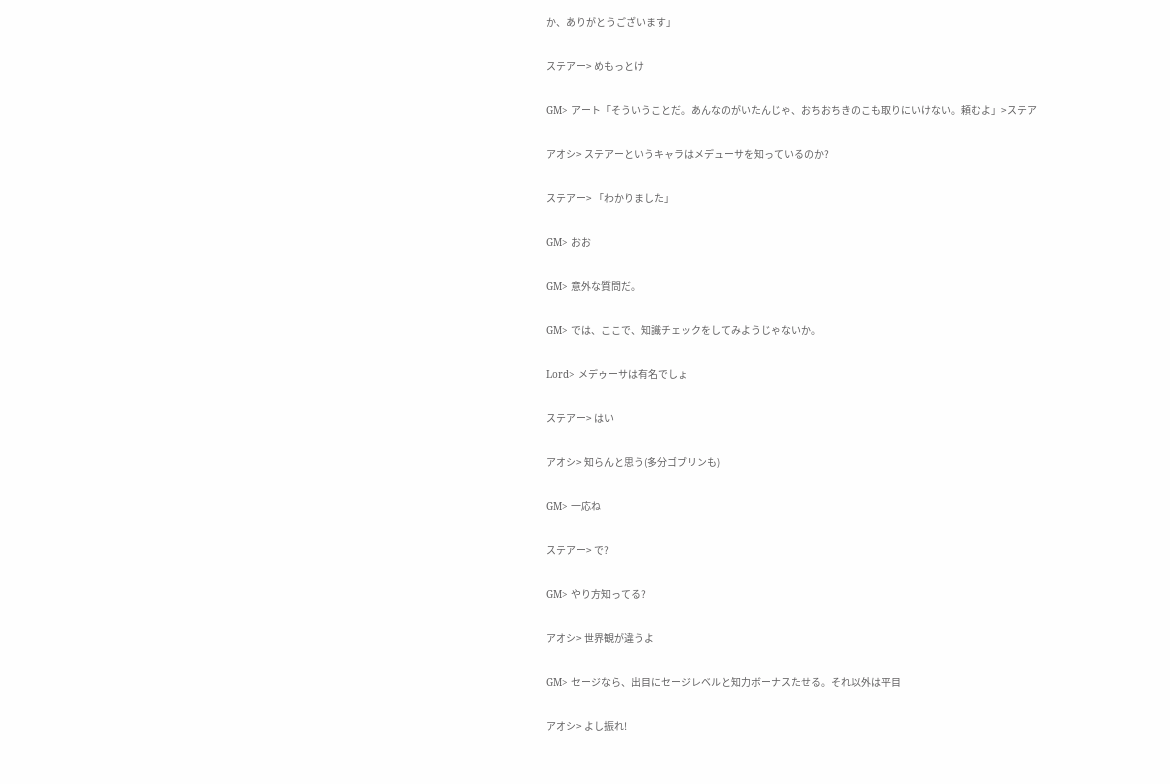か、ありがとうございます」

ステアー> めもっとけ

GM> アート「そういうことだ。あんなのがいたんじゃ、おちおちきのこも取りにいけない。頼むよ」>ステア

アオシ> ステアーというキャラはメデューサを知っているのか?

ステアー> 「わかりました」

GM> おお

GM> 意外な質問だ。

GM> では、ここで、知識チェックをしてみようじゃないか。

Lord> メデゥーサは有名でしょ

ステアー> はい

アオシ> 知らんと思う(多分ゴブリンも)

GM> 一応ね

ステアー> で?

GM> やり方知ってる?

アオシ> 世界観が違うよ

GM> セージなら、出目にセージレベルと知力ボーナスたせる。それ以外は平目

アオシ> よし振れ!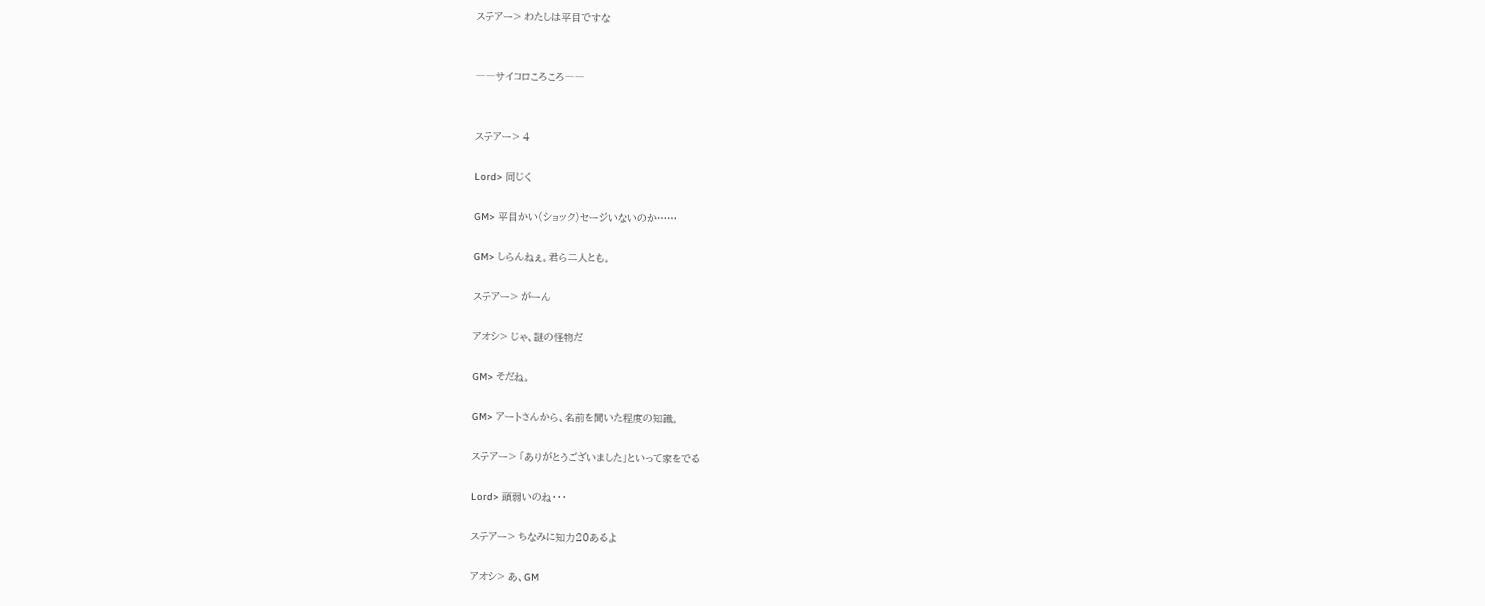ステアー> わたしは平目ですな


――サイコロころころ――


ステアー> 4

Lord> 同じく

GM> 平目かい(ショック)セージいないのか……

GM> しらんねぇ。君ら二人とも。

ステアー> がーん

アオシ> じゃ、謎の怪物だ

GM> そだね。

GM> アートさんから、名前を聞いた程度の知識。

ステアー> 「ありがとうございました」といって家をでる

Lord> 頭弱いのね・・・

ステアー> ちなみに知力20あるよ

アオシ> あ、GM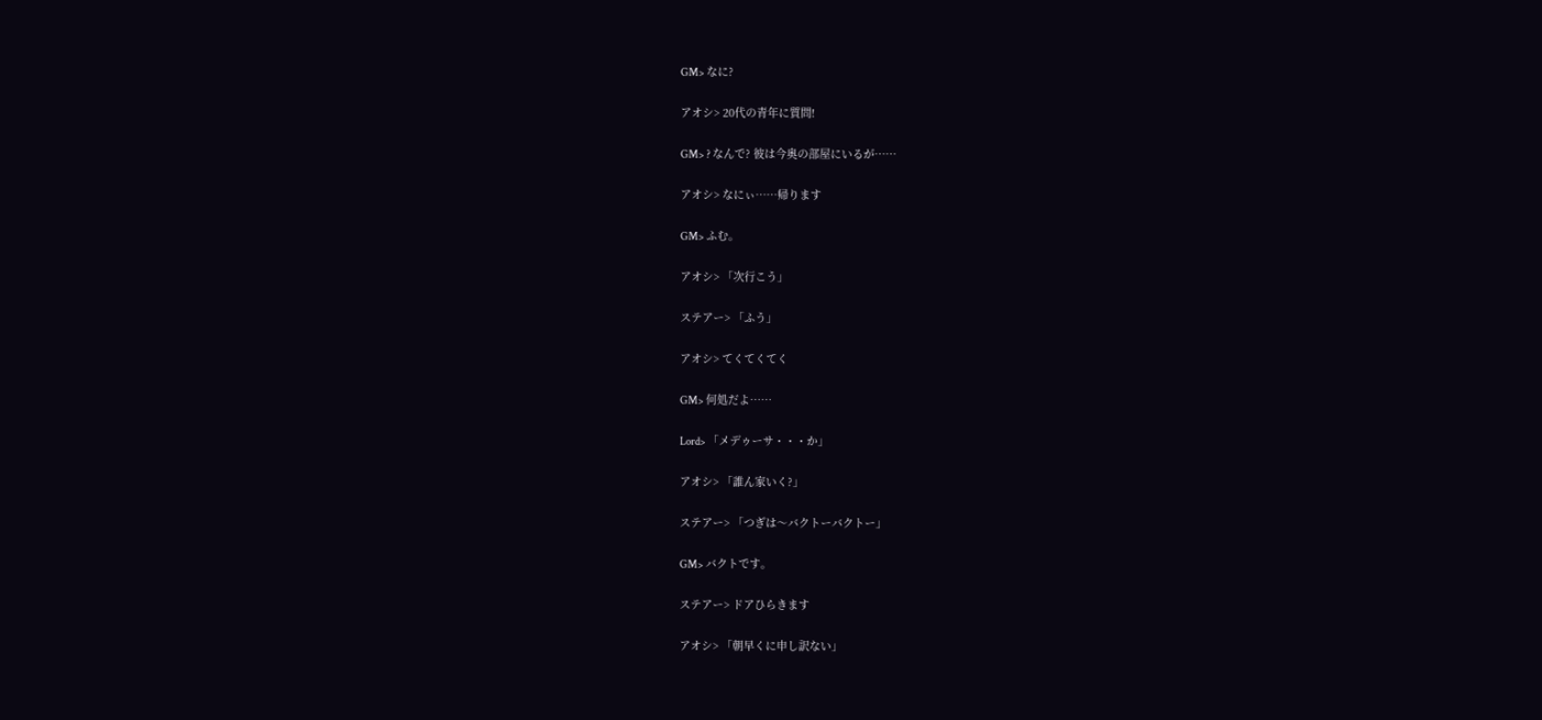GM> なに?

アオシ> 20代の青年に質問!

GM> ? なんで? 彼は今奥の部屋にいるが……

アオシ> なにぃ……帰ります

GM> ふむ。

アオシ> 「次行こう」

ステアー> 「ふう」

アオシ> てくてくてく

GM> 何処だよ……

Lord> 「メデゥーサ・・・か」

アオシ> 「誰ん家いく?」

ステアー> 「つぎは〜バクトーバクトー」

GM> バクトです。

ステアー> ドアひらきます

アオシ> 「朝早くに申し訳ない」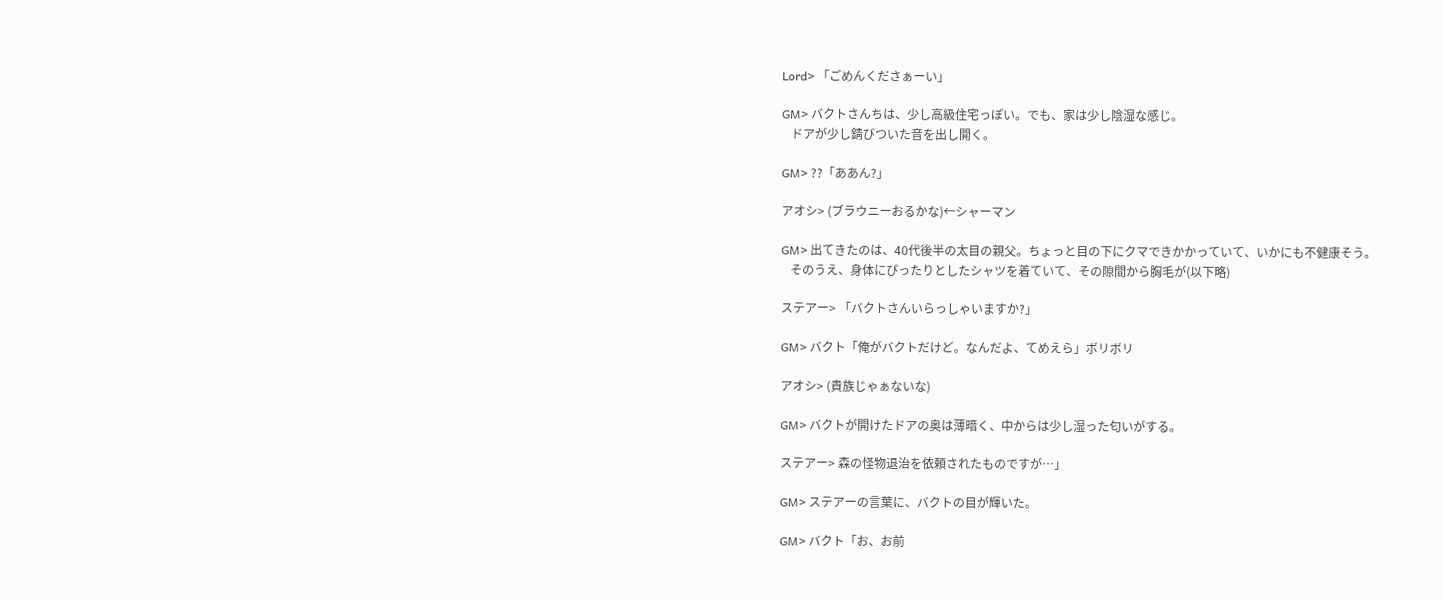Lord> 「ごめんくださぁーい」

GM> バクトさんちは、少し高級住宅っぽい。でも、家は少し陰湿な感じ。
   ドアが少し錆びついた音を出し開く。

GM> ??「ああん?」

アオシ> (ブラウニーおるかな)←シャーマン

GM> 出てきたのは、40代後半の太目の親父。ちょっと目の下にクマできかかっていて、いかにも不健康そう。
   そのうえ、身体にぴったりとしたシャツを着ていて、その隙間から胸毛が(以下略)

ステアー> 「バクトさんいらっしゃいますか?」

GM> バクト「俺がバクトだけど。なんだよ、てめえら」ボリボリ

アオシ> (貴族じゃぁないな)

GM> バクトが開けたドアの奥は薄暗く、中からは少し湿った匂いがする。

ステアー> 森の怪物退治を依頼されたものですが…」

GM> ステアーの言葉に、バクトの目が輝いた。

GM> バクト「お、お前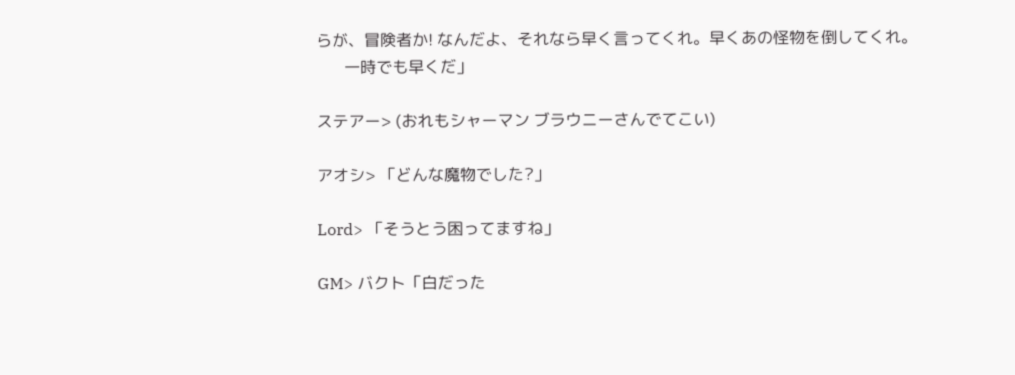らが、冒険者か! なんだよ、それなら早く言ってくれ。早くあの怪物を倒してくれ。
       一時でも早くだ」

ステアー> (おれもシャーマン ブラウニーさんでてこい)

アオシ> 「どんな魔物でした?」

Lord> 「そうとう困ってますね」

GM> バクト「白だった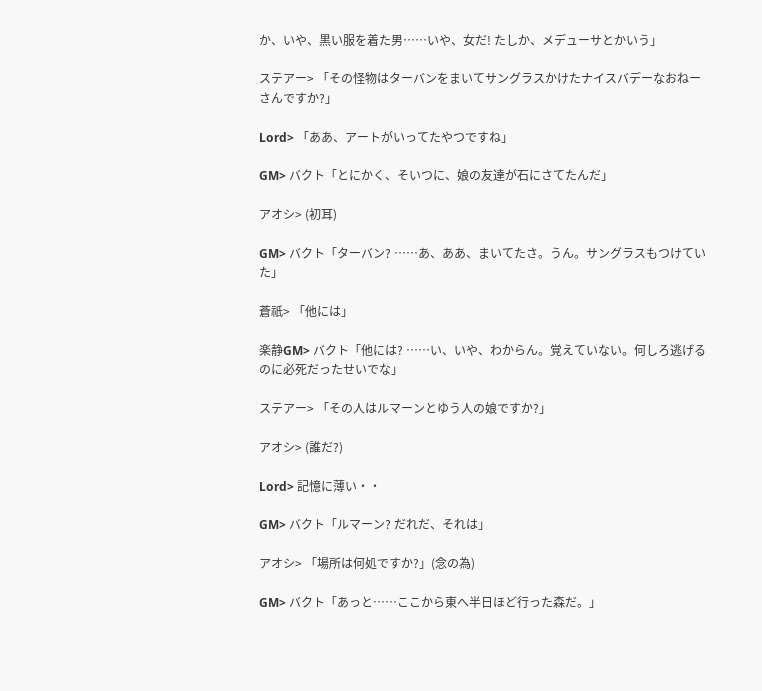か、いや、黒い服を着た男……いや、女だ! たしか、メデューサとかいう」

ステアー> 「その怪物はターバンをまいてサングラスかけたナイスバデーなおねーさんですか?」

Lord> 「ああ、アートがいってたやつですね」

GM> バクト「とにかく、そいつに、娘の友達が石にさてたんだ」

アオシ> (初耳)

GM> バクト「ターバン? ……あ、ああ、まいてたさ。うん。サングラスもつけていた」

蒼祇> 「他には」

楽静GM> バクト「他には? ……い、いや、わからん。覚えていない。何しろ逃げるのに必死だったせいでな」

ステアー> 「その人はルマーンとゆう人の娘ですか?」

アオシ> (誰だ?)

Lord> 記憶に薄い・・

GM> バクト「ルマーン? だれだ、それは」

アオシ> 「場所は何処ですか?」(念の為)

GM> バクト「あっと……ここから東へ半日ほど行った森だ。」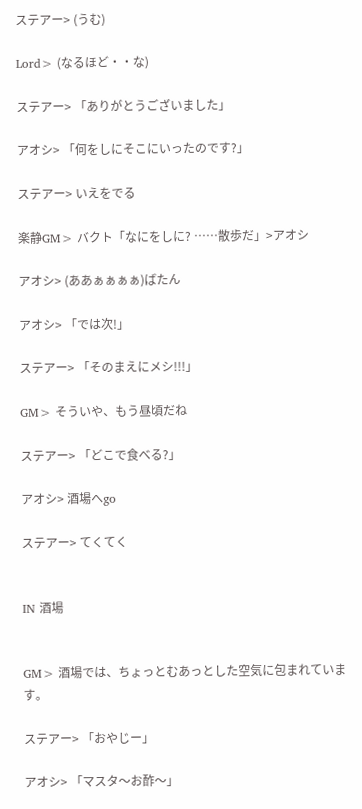ステアー> (うむ)

Lord> (なるほど・・な)

ステアー> 「ありがとうございました」

アオシ> 「何をしにそこにいったのです?」

ステアー> いえをでる

楽静GM> バクト「なにをしに? ……散歩だ」>アオシ

アオシ> (ああぁぁぁぁ)ばたん

アオシ> 「では次!」

ステアー> 「そのまえにメシ!!!」

GM> そういや、もう昼頃だね

ステアー> 「どこで食べる?」

アオシ> 酒場へgo

ステアー> てくてく


IN 酒場


GM> 酒場では、ちょっとむあっとした空気に包まれています。

ステアー> 「おやじー」

アオシ> 「マスタ〜お酢〜」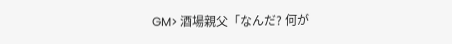GM> 酒場親父「なんだ? 何が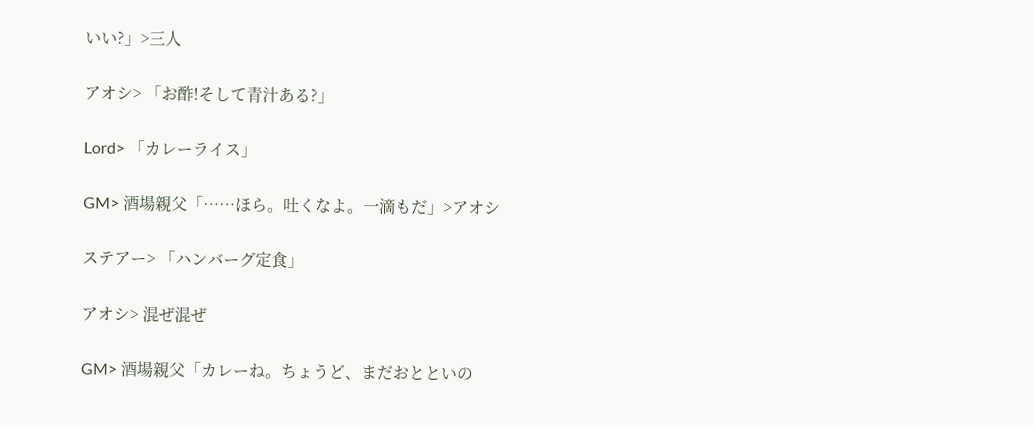いい?」>三人

アオシ> 「お酢!そして青汁ある?」

Lord> 「カレーライス」

GM> 酒場親父「……ほら。吐くなよ。一滴もだ」>アオシ

ステアー> 「ハンバーグ定食」

アオシ> 混ぜ混ぜ

GM> 酒場親父「カレーね。ちょうど、まだおとといの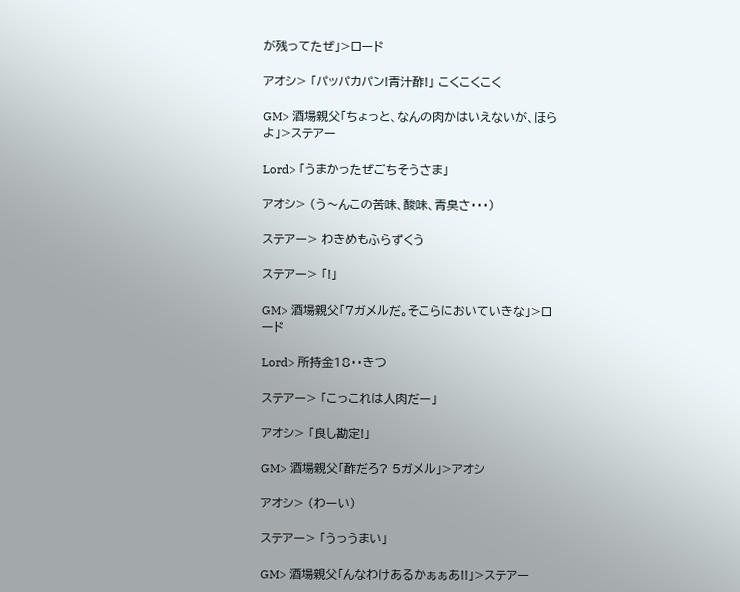が残ってたぜ」>ロード

アオシ> 「パッパカパン!青汁酢!」 こくこくこく

GM> 酒場親父「ちょっと、なんの肉かはいえないが、ほらよ」>ステアー

Lord> 「うまかったぜごちそうさま」

アオシ> (う〜んこの苦味、酸味、青臭さ・・・)

ステアー> わきめもふらずくう

ステアー> 「!」

GM> 酒場親父「7ガメルだ。そこらにおいていきな」>ロード

Lord> 所持金18・・きつ

ステアー> 「こっこれは人肉だー」

アオシ> 「良し勘定!」

GM> 酒場親父「酢だろ? 5ガメル」>アオシ

アオシ> (わーい)

ステアー> 「うっうまい」

GM> 酒場親父「んなわけあるかぁぁあ!!」>ステアー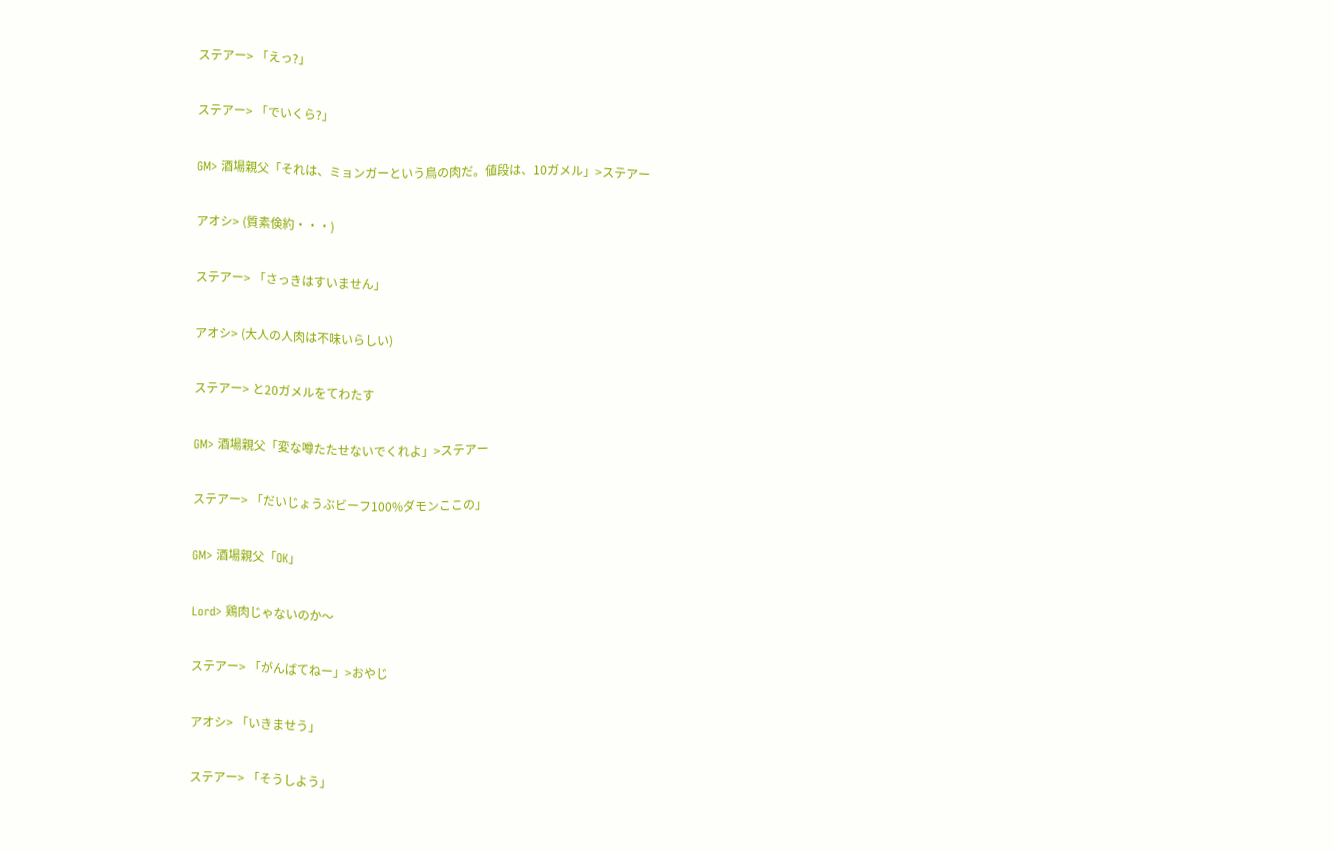ステアー> 「えっ?」

ステアー> 「でいくら?」

GM> 酒場親父「それは、ミョンガーという鳥の肉だ。値段は、10ガメル」>ステアー

アオシ> (質素倹約・・・)

ステアー> 「さっきはすいません」

アオシ> (大人の人肉は不味いらしい)

ステアー> と20ガメルをてわたす

GM> 酒場親父「変な噂たたせないでくれよ」>ステアー

ステアー> 「だいじょうぶビーフ100%ダモンここの」

GM> 酒場親父「OK」

Lord> 鶏肉じゃないのか〜

ステアー> 「がんばてねー」>おやじ

アオシ> 「いきませう」

ステアー> 「そうしよう」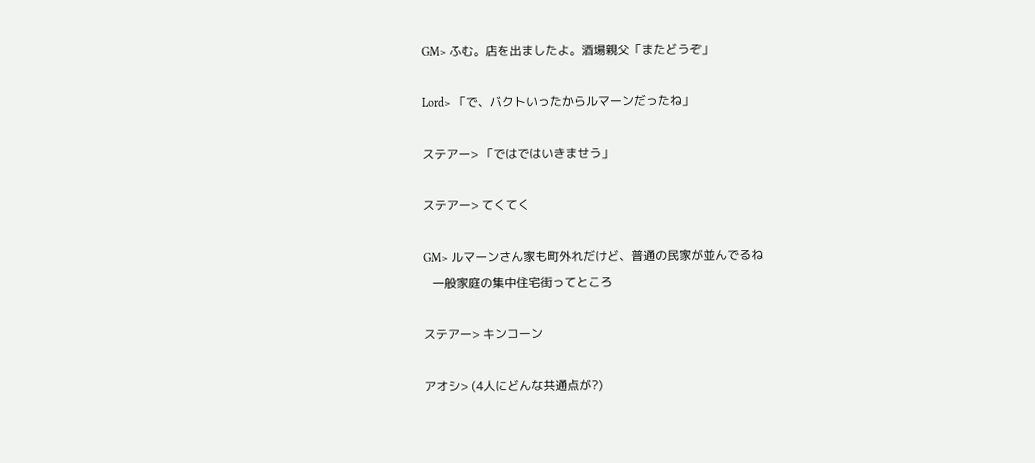GM> ふむ。店を出ましたよ。酒場親父「またどうぞ」

Lord> 「で、バクトいったからルマーンだったね」

ステアー> 「ではではいきませう」

ステアー> てくてく

GM> ルマーンさん家も町外れだけど、普通の民家が並んでるね
   一般家庭の集中住宅街ってところ

ステアー> キンコーン

アオシ> (4人にどんな共通点が?)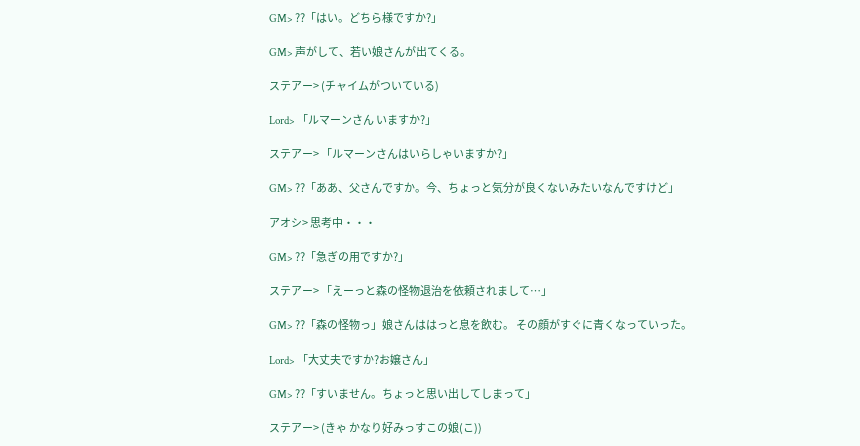GM> ??「はい。どちら様ですか?」

GM> 声がして、若い娘さんが出てくる。

ステアー> (チャイムがついている)

Lord> 「ルマーンさん いますか?」

ステアー> 「ルマーンさんはいらしゃいますか?」

GM> ??「ああ、父さんですか。今、ちょっと気分が良くないみたいなんですけど」

アオシ> 思考中・・・

GM> ??「急ぎの用ですか?」

ステアー> 「えーっと森の怪物退治を依頼されまして…」

GM> ??「森の怪物っ」娘さんははっと息を飲む。 その顔がすぐに青くなっていった。

Lord> 「大丈夫ですか?お嬢さん」

GM> ??「すいません。ちょっと思い出してしまって」

ステアー> (きゃ かなり好みっすこの娘(こ))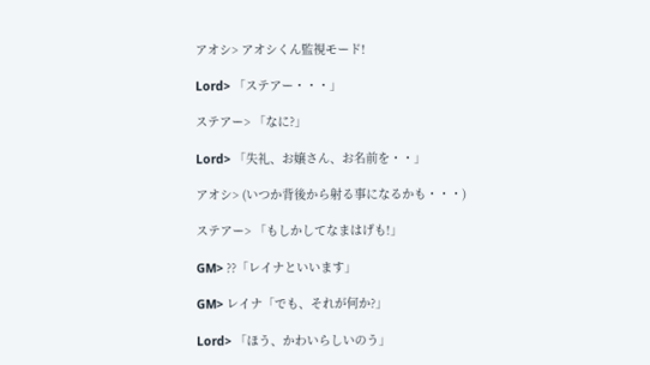アオシ> アオシくん監視モード!

Lord> 「ステアー・・・」

ステアー> 「なに?」

Lord> 「失礼、お嬢さん、お名前を・・」

アオシ> (いつか背後から射る事になるかも・・・)

ステアー> 「もしかしてなまはげも!」

GM> ??「レイナといいます」

GM> レイナ「でも、それが何か?」

Lord> 「ほう、かわいらしいのう」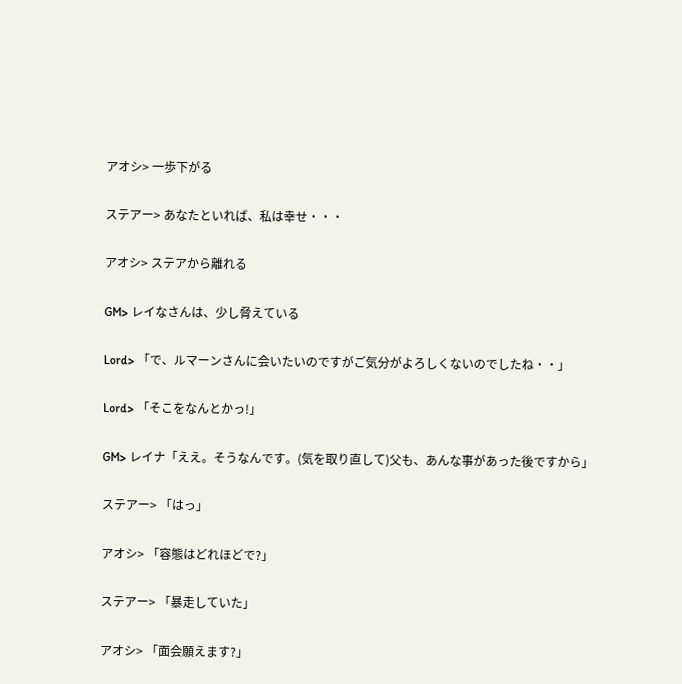アオシ> 一歩下がる

ステアー> あなたといれば、私は幸せ・・・

アオシ> ステアから離れる

GM> レイなさんは、少し脅えている

Lord> 「で、ルマーンさんに会いたいのですがご気分がよろしくないのでしたね・・」

Lord> 「そこをなんとかっ!」

GM> レイナ「ええ。そうなんです。(気を取り直して)父も、あんな事があった後ですから」

ステアー> 「はっ」

アオシ> 「容態はどれほどで?」

ステアー> 「暴走していた」

アオシ> 「面会願えます?」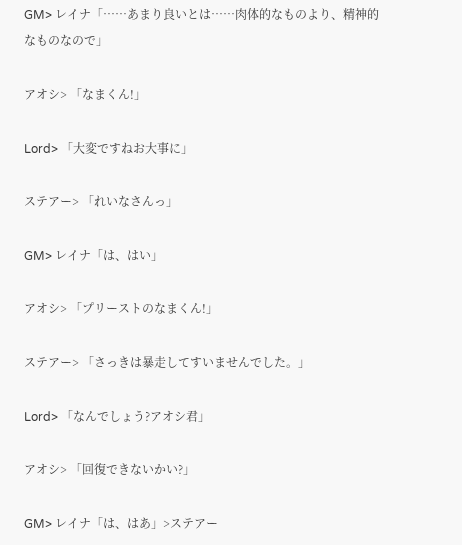GM> レイナ「……あまり良いとは……肉体的なものより、精神的なものなので」

アオシ> 「なまくん!」

Lord> 「大変ですねお大事に」

ステアー> 「れいなさんっ」

GM> レイナ「は、はい」

アオシ> 「プリーストのなまくん!」

ステアー> 「さっきは暴走してすいませんでした。」

Lord> 「なんでしょう?アオシ君」

アオシ> 「回復できないかい?」

GM> レイナ「は、はあ」>ステアー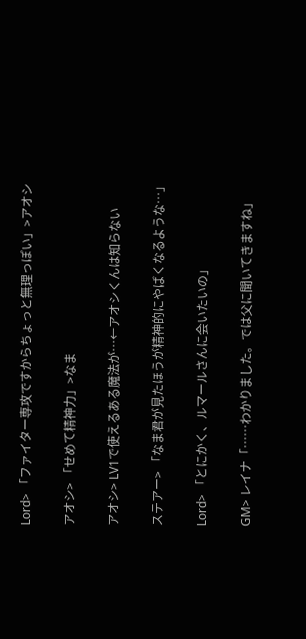Lord> 「ファイター専攻ですからちょっと無理っぽい」>アオシ

アオシ> 「せめて精神力」>なま

アオシ> LV1で使えるある魔法が…←アオシくんは知らない

ステアー> 「なま君が見たほうが精神的にやばくなるような…」

Lord> 「とにかく、ルマールさんに会いたいの」

GM> レイナ「……わかりました。では父に聞いてきますね」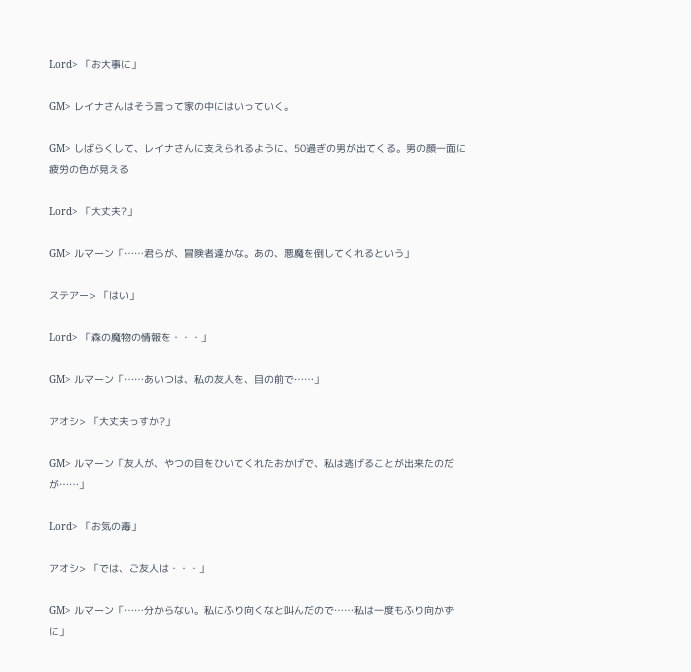Lord> 「お大事に」

GM> レイナさんはそう言って家の中にはいっていく。

GM> しばらくして、レイナさんに支えられるように、50過ぎの男が出てくる。男の顔一面に疲労の色が見える

Lord> 「大丈夫?」

GM> ルマーン「……君らが、冒険者達かな。あの、悪魔を倒してくれるという」

ステアー> 「はい」

Lord> 「森の魔物の情報を・・・」

GM> ルマーン「……あいつは、私の友人を、目の前で……」

アオシ> 「大丈夫っすか?」

GM> ルマーン「友人が、やつの目をひいてくれたおかげで、私は逃げることが出来たのだが……」

Lord> 「お気の毒」

アオシ> 「では、ご友人は・・・」

GM> ルマーン「……分からない。私にふり向くなと叫んだので……私は一度もふり向かずに」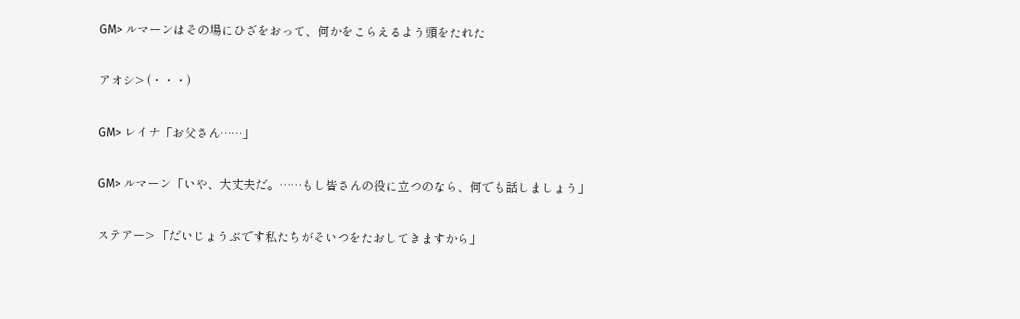GM> ルマーンはその場にひざをおって、何かをこらえるよう頭をたれた

アオシ> (・・・)

GM> レイナ「お父さん……」

GM> ルマーン「いや、大丈夫だ。……もし皆さんの役に立つのなら、何でも話しましょう」

ステアー> 「だいじょうぶです私たちがそいつをたおしてきますから」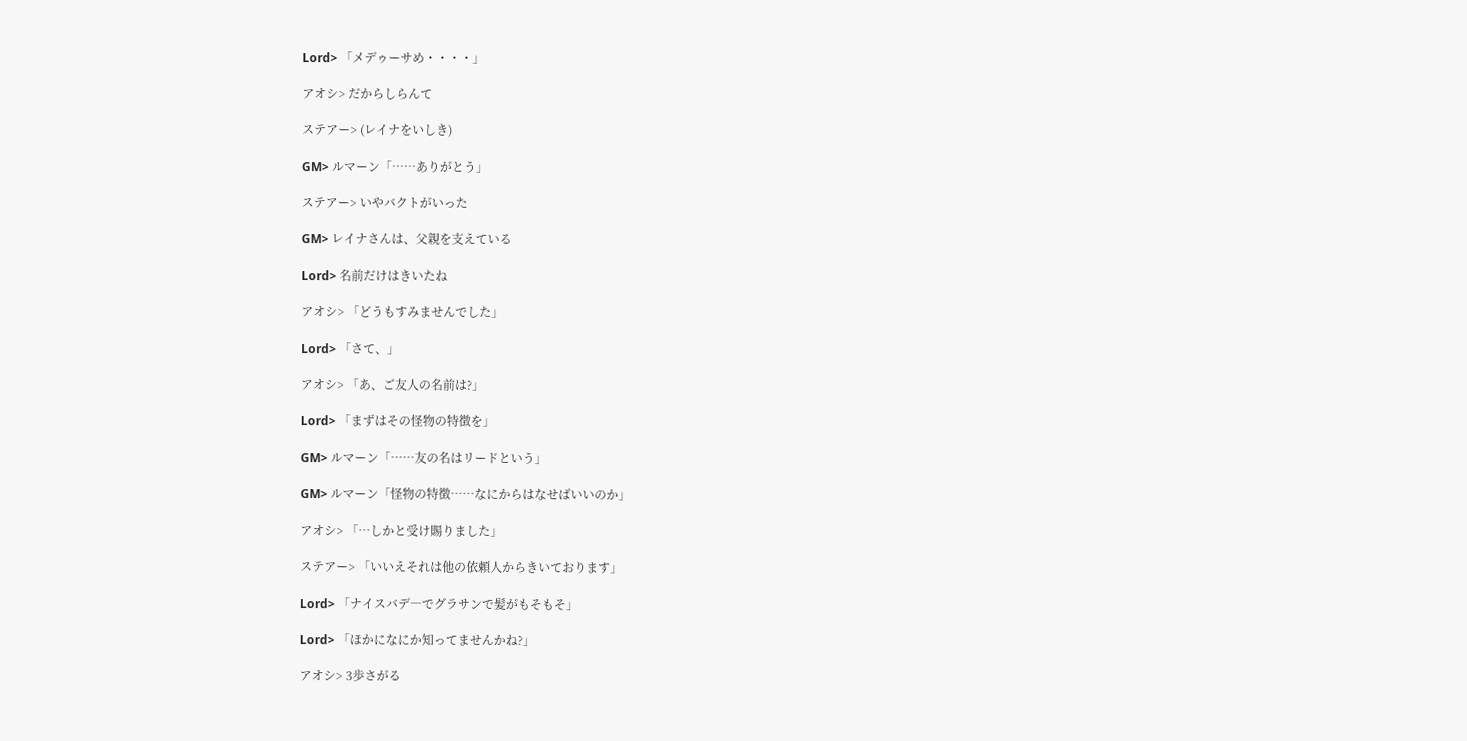Lord> 「メデゥーサめ・・・・」

アオシ> だからしらんて

ステアー> (レイナをいしき)

GM> ルマーン「……ありがとう」

ステアー> いやバクトがいった

GM> レイナさんは、父親を支えている

Lord> 名前だけはきいたね

アオシ> 「どうもすみませんでした」

Lord> 「さて、」

アオシ> 「あ、ご友人の名前は?」

Lord> 「まずはその怪物の特徴を」

GM> ルマーン「……友の名はリードという」

GM> ルマーン「怪物の特徴……なにからはなせばいいのか」

アオシ> 「…しかと受け賜りました」

ステアー> 「いいえそれは他の依頼人からきいております」

Lord> 「ナイスバデ―でグラサンで髪がもそもそ」

Lord> 「ほかになにか知ってませんかね?」

アオシ> 3歩さがる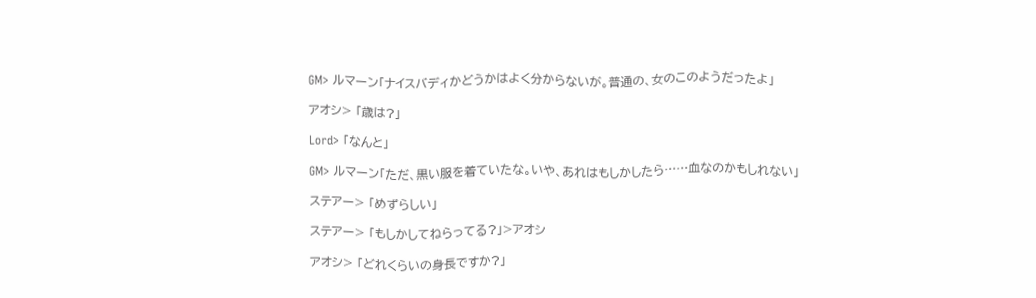GM> ルマーン「ナイスバディかどうかはよく分からないが。普通の、女のこのようだったよ」

アオシ> 「歳は?」

Lord> 「なんと」

GM> ルマーン「ただ、黒い服を着ていたな。いや、あれはもしかしたら……血なのかもしれない」

ステアー> 「めずらしい」

ステアー> 「もしかしてねらってる?」>アオシ

アオシ> 「どれくらいの身長ですか?」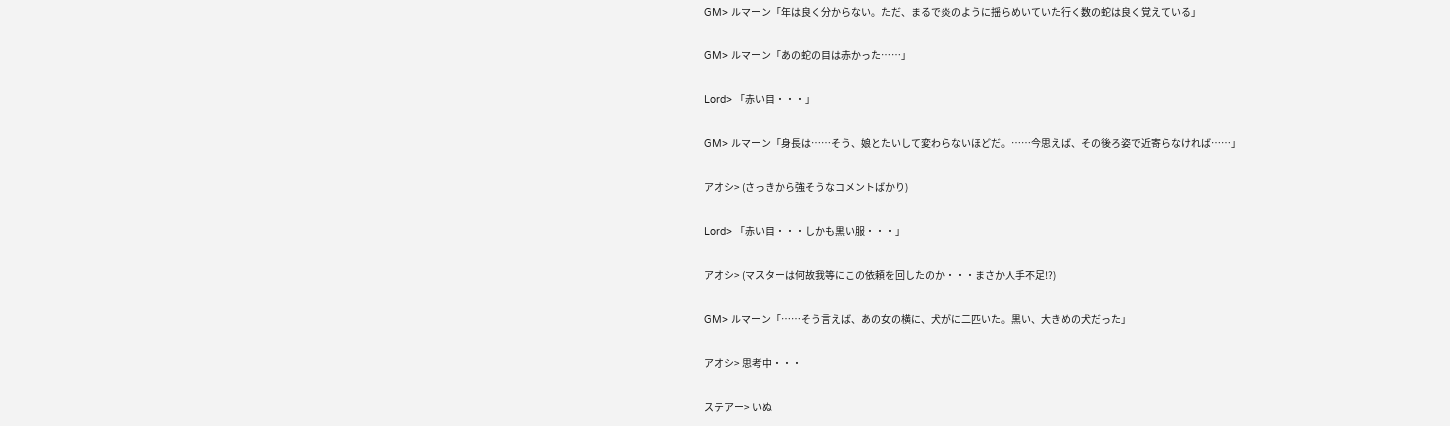GM> ルマーン「年は良く分からない。ただ、まるで炎のように揺らめいていた行く数の蛇は良く覚えている」

GM> ルマーン「あの蛇の目は赤かった……」

Lord> 「赤い目・・・」

GM> ルマーン「身長は……そう、娘とたいして変わらないほどだ。……今思えば、その後ろ姿で近寄らなければ……」

アオシ> (さっきから強そうなコメントばかり)

Lord> 「赤い目・・・しかも黒い服・・・」

アオシ> (マスターは何故我等にこの依頼を回したのか・・・まさか人手不足!?)

GM> ルマーン「……そう言えば、あの女の横に、犬がに二匹いた。黒い、大きめの犬だった」

アオシ> 思考中・・・

ステアー> いぬ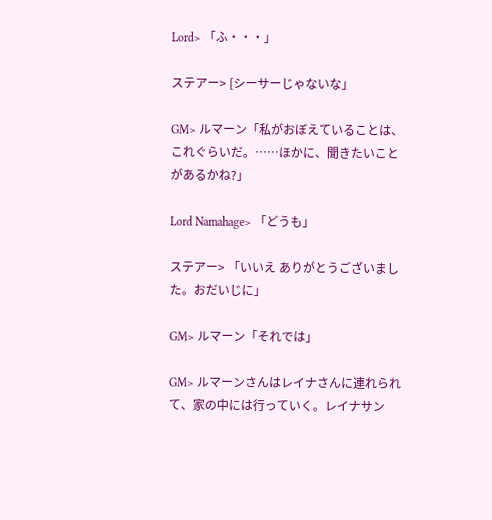Lord> 「ふ・・・」

ステアー> [シーサーじゃないな」

GM> ルマーン「私がおぼえていることは、これぐらいだ。……ほかに、聞きたいことがあるかね?」

Lord Namahage> 「どうも」

ステアー> 「いいえ ありがとうございました。おだいじに」

GM> ルマーン「それでは」

GM> ルマーンさんはレイナさんに連れられて、家の中には行っていく。レイナサン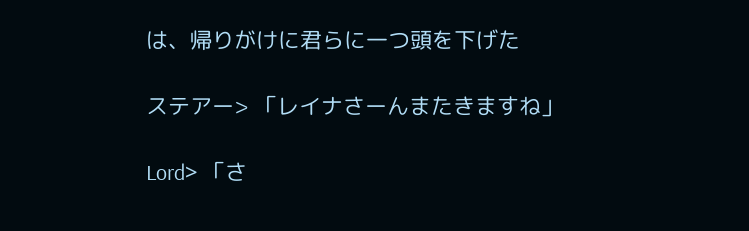は、帰りがけに君らに一つ頭を下げた

ステアー> 「レイナさーんまたきますね」

Lord> 「さ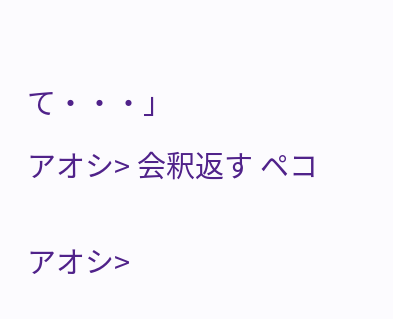て・・・」

アオシ> 会釈返す ペコ


アオシ>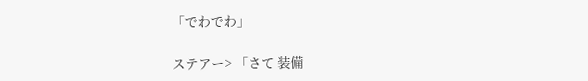「でわでわ」

ステアー> 「さて 装備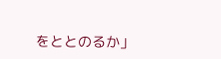をととのるか」